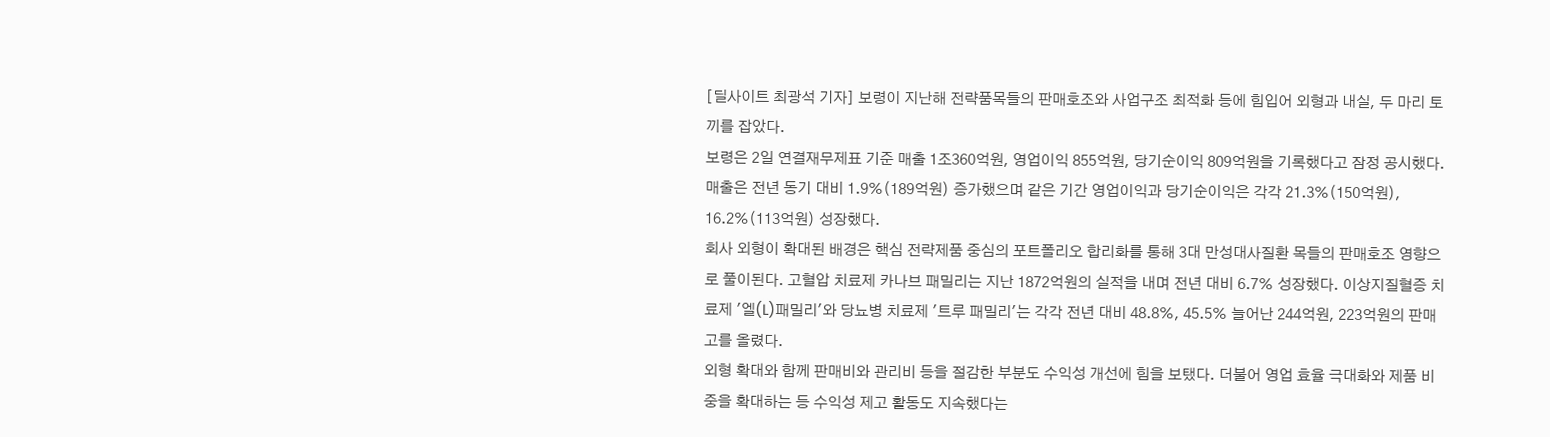[딜사이트 최광석 기자] 보령이 지난해 전략품목들의 판매호조와 사업구조 최적화 등에 힘입어 외형과 내실, 두 마리 토끼를 잡았다.
보령은 2일 연결재무제표 기준 매출 1조360억원, 영업이익 855억원, 당기순이익 809억원을 기록했다고 잠정 공시했다. 매출은 전년 동기 대비 1.9%(189억원) 증가했으며 같은 기간 영업이익과 당기순이익은 각각 21.3%(150억원), 16.2%(113억원) 성장했다.
회사 외형이 확대된 배경은 핵심 전략제품 중심의 포트폴리오 합리화를 통해 3대 만성대사질환 목들의 판매호조 영향으로 풀이된다. 고혈압 치료제 카나브 패밀리는 지난 1872억원의 실적을 내며 전년 대비 6.7% 성장했다. 이상지질혈증 치료제 '엘(L)패밀리'와 당뇨병 치료제 '트루 패밀리'는 각각 전년 대비 48.8%, 45.5% 늘어난 244억원, 223억원의 판매고를 올렸다.
외형 확대와 함께 판매비와 관리비 등을 절감한 부분도 수익성 개선에 힘을 보탰다. 더불어 영업 효율 극대화와 제품 비중을 확대하는 등 수익성 제고 활동도 지속했다는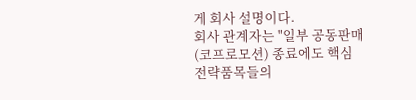게 회사 설명이다.
회사 관계자는 "일부 공동판매(코프로모션) 종료에도 핵심 전략품목들의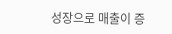성장으로 매출이 증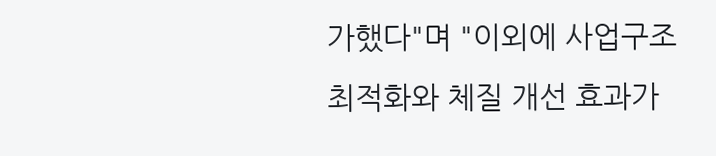가했다"며 "이외에 사업구조 최적화와 체질 개선 효과가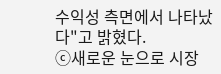수익성 측면에서 나타났다"고 밝혔다.
ⓒ새로운 눈으로 시장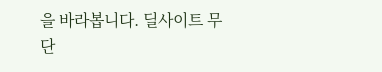을 바라봅니다. 딜사이트 무단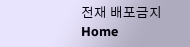전재 배포금지
Home